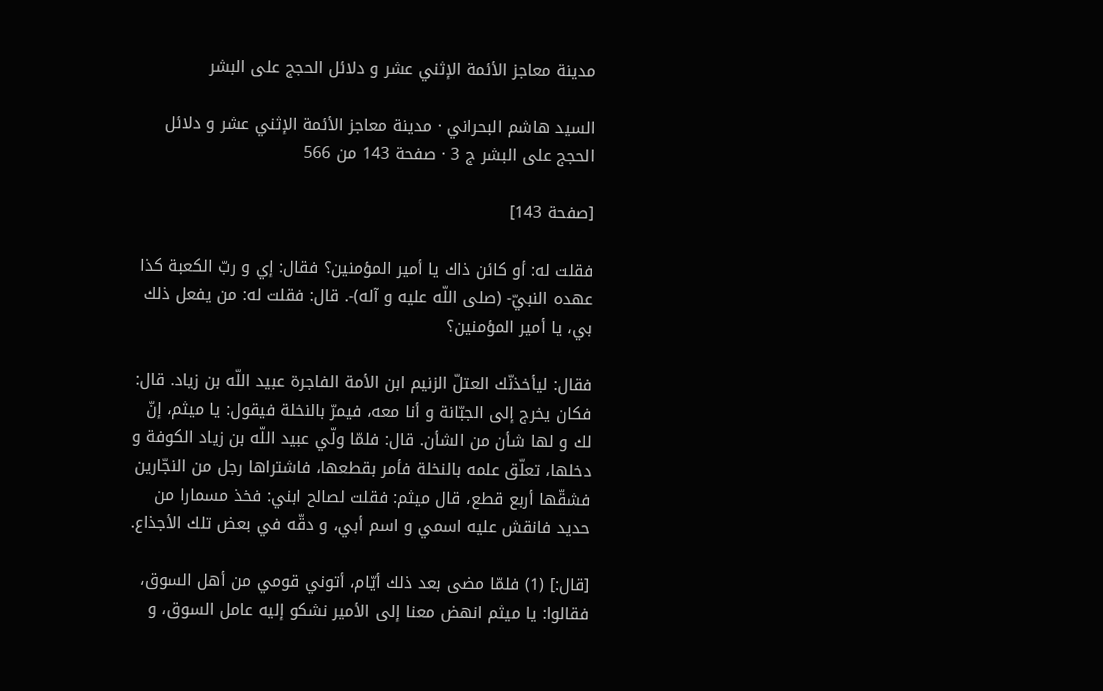مدينة معاجز الأئمة الإثني عشر و دلائل الحجج على البشر

السيد هاشم البحراني · مدينة معاجز الأئمة الإثني عشر و دلائل الحجج على البشر ج 3 · صفحة 143 من 566

[صفحة 143]

فقلت له: أو كائن ذاك يا أمير المؤمنين؟ فقال: إي و ربّ الكعبة كذا عهده النبيّ- (صلى اللّه عليه و آله)-. قال: فقلت له: من يفعل ذلك بي، يا أمير المؤمنين؟

فقال: ليأخذنّك العتلّ الزنيم ابن الأمة الفاجرة عبيد اللّه بن زياد. قال: فكان يخرج إلى الجبّانة و أنا معه، فيمرّ بالنخلة فيقول: يا ميثم، إنّ لك و لها شأن من الشأن. قال: فلمّا ولّي عبيد اللّه بن زياد الكوفة و دخلها، تعلّق علمه بالنخلة فأمر بقطعها، فاشتراها رجل من النجّارين فشقّها أربع قطع، قال ميثم: فقلت لصالح ابني: فخذ مسمارا من حديد فانقش عليه اسمي و اسم أبي، و دقّه في بعض تلك الأجذاع.

[قال:] (1) فلمّا مضى بعد ذلك أيّام، أتوني قومي من أهل السوق، فقالوا: يا ميثم انهض معنا إلى الأمير نشكو إليه عامل السوق، و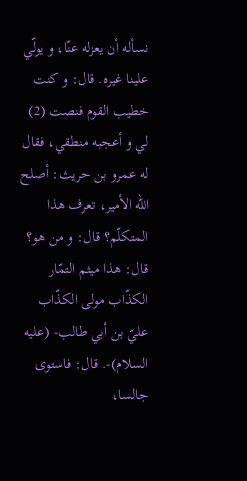نسأله أن يعزله عنّا، و يولّي علينا غيره. قال: و كنت خطيب القوم فنصت (2) لي و أعجبه منطقي، فقال له عمرو بن حريث: أصلح اللّه الأمير، تعرف هذا المتكلّم؟ قال: و من هو؟ قال: هذا ميثم التمّار الكذّاب مولى الكذّاب عليّ بن أبي طالب- (عليه السلام)-. قال: فاستوى جالسا،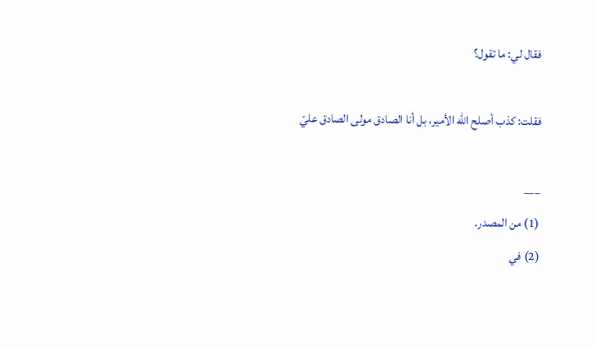فقال لي: ما تقول؟

فقلت: كذب أصلح اللّه الأمير، بل أنا الصادق مولى الصادق عليّ

___
(1) من المصدر.
(2) في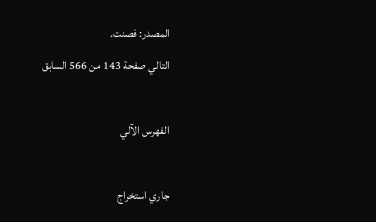المصدر: فصنت.
التالي صفحة 143 من 566 السابق

الفهرس الآلي

جاري استخراج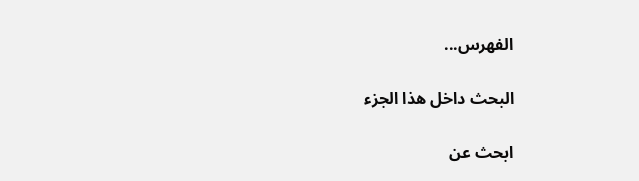الفهرس...

البحث داخل هذا الجزء

ابحث عن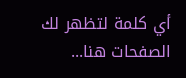أي كلمة لتظهر لك الصفحات هنا...